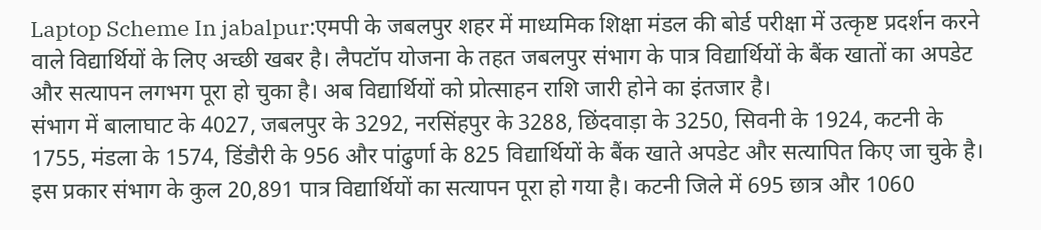Laptop Scheme In jabalpur:एमपी के जबलपुर शहर में माध्यमिक शिक्षा मंडल की बोर्ड परीक्षा में उत्कृष्ट प्रदर्शन करने वाले विद्यार्थियों के लिए अच्छी खबर है। लैपटॉप योजना के तहत जबलपुर संभाग के पात्र विद्यार्थियों के बैंक खातों का अपडेट और सत्यापन लगभग पूरा हो चुका है। अब विद्यार्थियों को प्रोत्साहन राशि जारी होने का इंतजार है।
संभाग में बालाघाट के 4027, जबलपुर के 3292, नरसिंहपुर के 3288, छिंदवाड़ा के 3250, सिवनी के 1924, कटनी के 1755, मंडला के 1574, डिंडौरी के 956 और पांढुर्णा के 825 विद्यार्थियों के बैंक खाते अपडेट और सत्यापित किए जा चुके है। इस प्रकार संभाग के कुल 20,891 पात्र विद्यार्थियों का सत्यापन पूरा हो गया है। कटनी जिले में 695 छात्र और 1060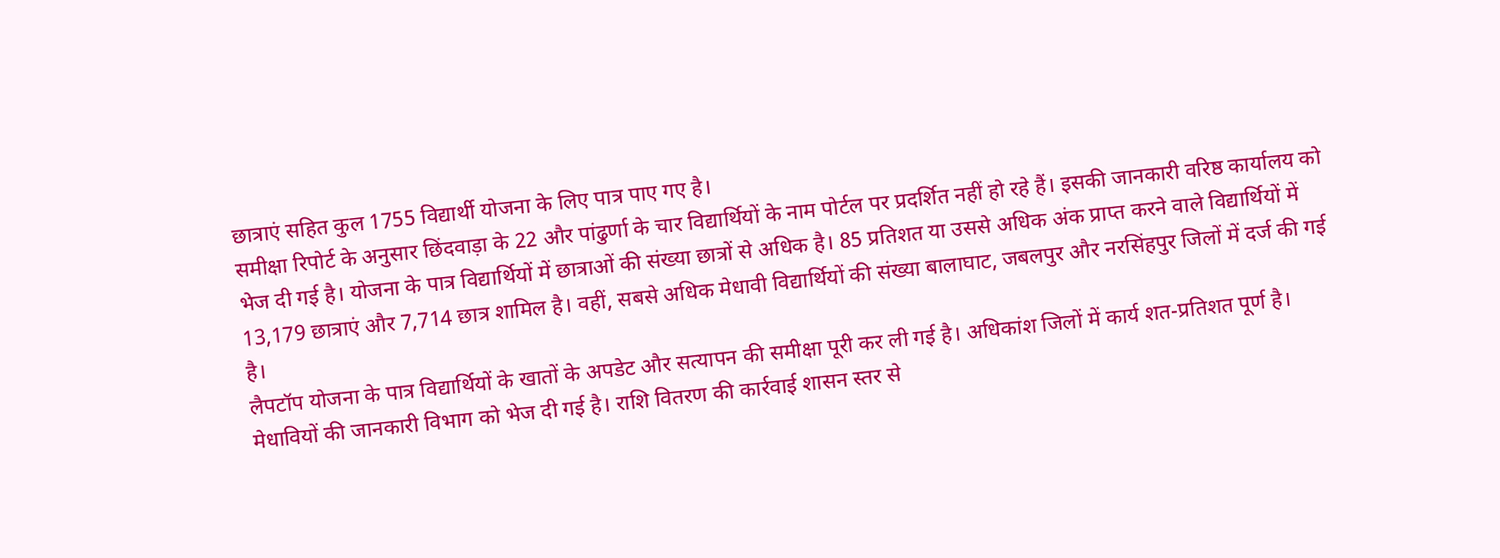छात्राएं सहित कुल 1755 विद्यार्थी योजना के लिए पात्र पाए गए है।
समीक्षा रिपोर्ट के अनुसार छिंदवाड़ा के 22 और पांढुर्णा के चार विद्यार्थियों के नाम पोर्टल पर प्रदर्शित नहीं हो रहे हैं। इसकी जानकारी वरिष्ठ कार्यालय को भेज दी गई है। योजना के पात्र विद्यार्थियों में छात्राओं की संख्या छात्रों से अधिक है। 85 प्रतिशत या उससे अधिक अंक प्राप्त करने वाले विद्यार्थियों में 13,179 छात्राएं और 7,714 छात्र शामिल है। वहीं, सबसे अधिक मेधावी विद्यार्थियों की संख्या बालाघाट, जबलपुर और नरसिंहपुर जिलों में दर्ज की गई है।
लैपटॉप योजना के पात्र विद्यार्थियों के खातों के अपडेट और सत्यापन की समीक्षा पूरी कर ली गई है। अधिकांश जिलों में कार्य शत-प्रतिशत पूर्ण है। मेधावियों की जानकारी विभाग को भेज दी गई है। राशि वितरण की कार्रवाई शासन स्तर से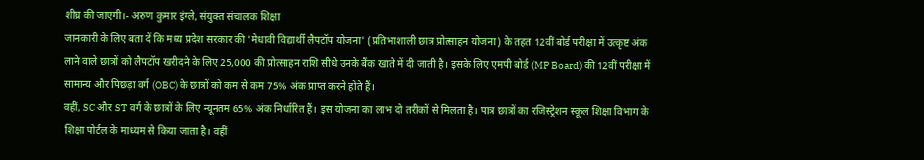शीघ्र की जाएगी।- अरुण कुमार इंग्ले, संयुक्त संचालक शिक्षा
जानकारी के लिए बता दें कि मध्य प्रदेश सरकार की 'मेधावी विद्यार्थी लैपटॉप योजना' (प्रतिभाशाली छात्र प्रोत्साहन योजना) के तहत 12वीं बोर्ड परीक्षा में उत्कृष्ट अंक लाने वाले छात्रों को लैपटॉप खरीदने के लिए 25,000 की प्रोत्साहन राशि सीधे उनके बैंक खाते में दी जाती है। इसके लिए एमपी बोर्ड (MP Board) की 12वीं परीक्षा में सामान्य और पिछड़ा वर्ग (OBC) के छात्रों को कम से कम 75% अंक प्राप्त करने होते हैं।
वहीं, SC और ST वर्ग के छात्रों के लिए न्यूनतम 65% अंक निर्धारित हैं। इस योजना का लाभ दो तरीकों से मिलता है। पात्र छात्रों का रजिस्ट्रेशन स्कूल शिक्षा विभाग के शिक्षा पोर्टल के माध्यम से किया जाता है। वहीं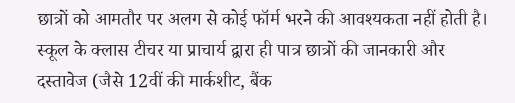छात्रों को आमतौर पर अलग से कोई फॉर्म भरने की आवश्यकता नहीं होती है। स्कूल के क्लास टीचर या प्राचार्य द्वारा ही पात्र छात्रों की जानकारी और दस्तावेज (जैसे 12वीं की मार्कशीट, बैंक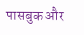पासबुक और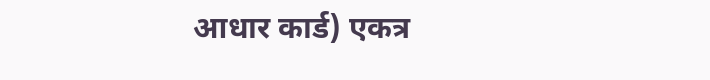आधार कार्ड) एकत्र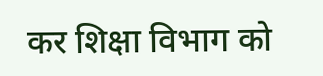कर शिक्षा विभाग को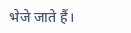भेजे जाते हैं।